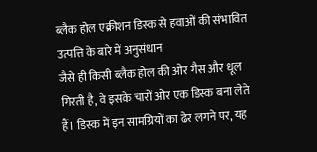ब्लैक होल एक्रीशन डिस्क से हवाओं की संभावित उत्पत्ति के बारे में अनुसंधान
जैसे ही किसी ब्लैक होल की ओर गैस और धूल गिरती है, वे इसके चारों ओर एक डिस्क बना लेते हैं। डिस्क में इन सामग्रियों का ढेर लगने पर, यह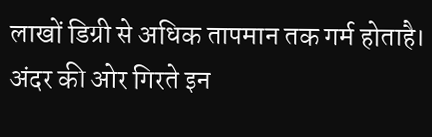लाखों डिग्री से अधिक तापमान तक गर्म होताहै। अंदर की ओर गिरते इन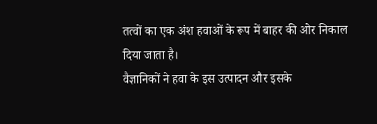तत्वों का एक अंश हवाओं के रूप में बाहर की ओर निकाल दिया जाता है।
वैज्ञानिकों ने हवा के इस उत्पादन और इसके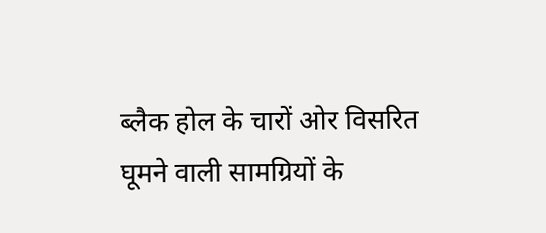ब्लैक होल के चारों ओर विसरित घूमने वाली सामग्रियों के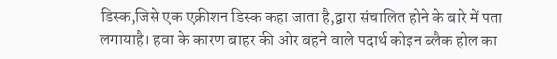डिस्क,जिसे एक एक्रीशन डिस्क कहा जाता है,द्वारा संचालित होने के बारे में पता लगायाहै। हवा के कारण बाहर की ओर बहने वाले पदार्थ कोइन ब्लैक होल का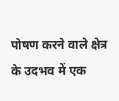पोषण करने वाले क्षेत्र के उदभव में एक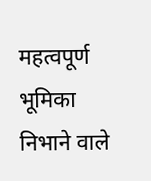महत्वपूर्ण भूमिका निभाने वाले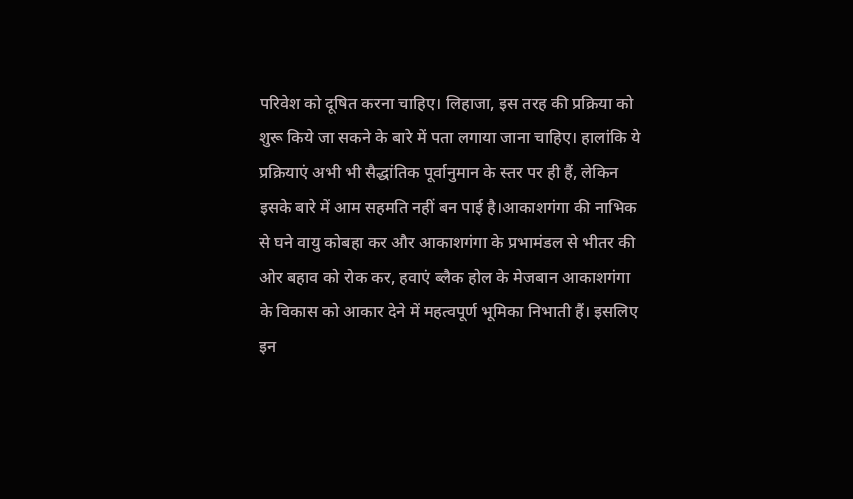परिवेश को दूषित करना चाहिए। लिहाजा, इस तरह की प्रक्रिया को शुरू किये जा सकने के बारे में पता लगाया जाना चाहिए। हालांकि ये प्रक्रियाएं अभी भी सैद्धांतिक पूर्वानुमान के स्तर पर ही हैं, लेकिन इसके बारे में आम सहमति नहीं बन पाई है।आकाशगंगा की नाभिक से घने वायु कोबहा कर और आकाशगंगा के प्रभामंडल से भीतर की ओर बहाव को रोक कर, हवाएं ब्लैक होल के मेजबान आकाशगंगा के विकास को आकार देने में महत्वपूर्ण भूमिका निभाती हैं। इसलिए इन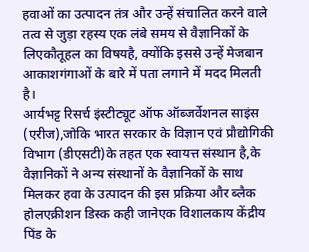हवाओं का उत्पादन तंत्र और उन्हें संचालित करने वाले तत्व से जुड़ा रहस्य एक लंबे समय से वैज्ञानिकों के लिएकौतूहल का विषयहै, क्योंकि इससे उन्हें मेजबान आकाशगंगाओं के बारे में पता लगाने में मदद मिलती है।
आर्यभट्ट रिसर्च इंस्टीट्यूट ऑफ ऑब्जर्वेशनल साइंस (एरीज),जोकि भारत सरकार के विज्ञान एवं प्रौद्योगिकी विभाग (डीएसटी)के तहत एक स्वायत्त संस्थान है,के वैज्ञानिकों ने अन्य संस्थानों के वैज्ञानिकों के साथ मिलकर हवा के उत्पादन की इस प्रक्रिया और ब्लैक होलएक्रीशन डिस्क कही जानेएक विशालकाय केंद्रीय पिंड के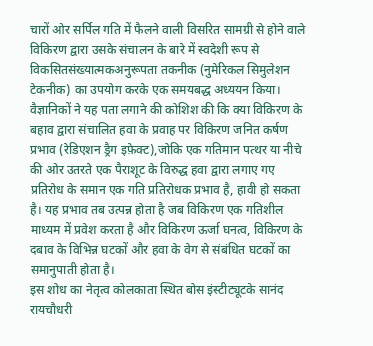चारों ओर सर्पिल गति में फैलने वाली विसरित सामग्री से होने वाले विकिरण द्वारा उसके संचालन के बारे में स्वदेशी रूप से विकसितसंख्यात्मकअनुरूपता तकनीक (नुमेरिकल सिमुलेशन टेकनीक) का उपयोग करके एक समयबद्ध अध्ययन किया।
वैज्ञानिकों ने यह पता लगाने की कोशिश की कि क्या विकिरण के बहाव द्वारा संचालित हवा के प्रवाह पर विकिरण जनित कर्षण प्रभाव (रेडिएशन ड्रैग इफ़ेक्ट),जोकि एक गतिमान पत्थर या नीचे की ओर उतरते एक पैराशूट के विरुद्ध हवा द्वारा लगाए गए प्रतिरोध के समान एक गति प्रतिरोधक प्रभाव है, हावी हो सकता है। यह प्रभाव तब उत्पन्न होता है जब विकिरण एक गतिशील माध्यम में प्रवेश करता है और विकिरण ऊर्जा घनत्व, विकिरण के दबाव के विभिन्न घटकों और हवा के वेग से संबंधित घटकों का समानुपाती होता है।
इस शोध का नेतृत्व कोलकाता स्थित बोस इंस्टीट्यूटके सानंद रायचौधरी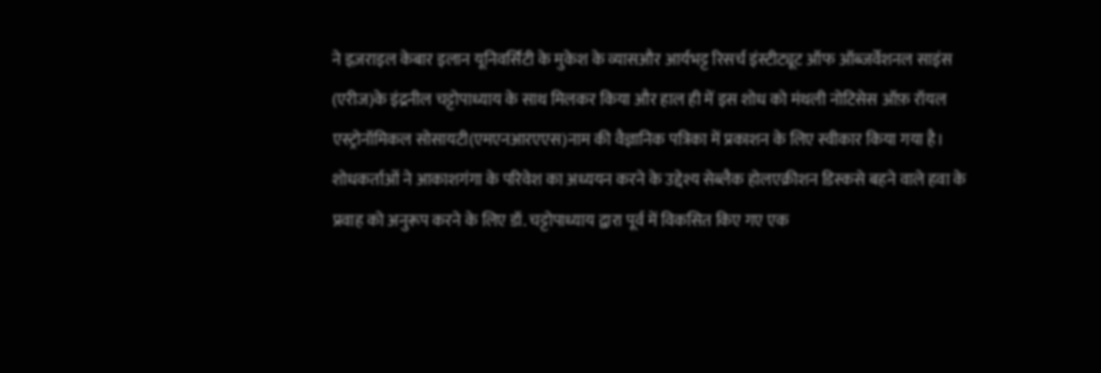ने इज़राइल केबार इलान यूनिवर्सिटी के मुकेश के व्यासऔर आर्यभट्ट रिसर्च इंस्टीट्यूट ऑफ ऑब्जर्वेशनल साइंस (एरीज)के इंद्रनील चट्टोपाध्याय के साथ मिलकर किया और हाल ही में इस शोध को मंथली नोटिसेस ऑफ़ रॉयल एस्ट्रोनॉमिकल सोसायटी(एमएनआरएएस)नाम की वैज्ञानिक पत्रिका में प्रकाशन के लिए स्वीकार किया गया है। शोधकर्ताओं ने आकाशगंगा के परिवेश का अध्ययन करने के उद्देश्य सेब्लैक होलएक्रीशन डिस्कसे बहने वाले हवा के प्रवाह को अनुरूप करने के लिए डॉ. चट्टोपाध्याय द्वारा पूर्व में विकसित किए गए एक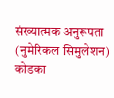संख्यात्मक अनुरूपता (नुमेरिकल सिमुलेशन) कोडका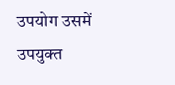उपयोग उसमें उपयुक्त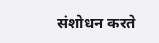संशोधन करते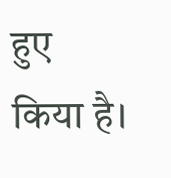हुए किया है।